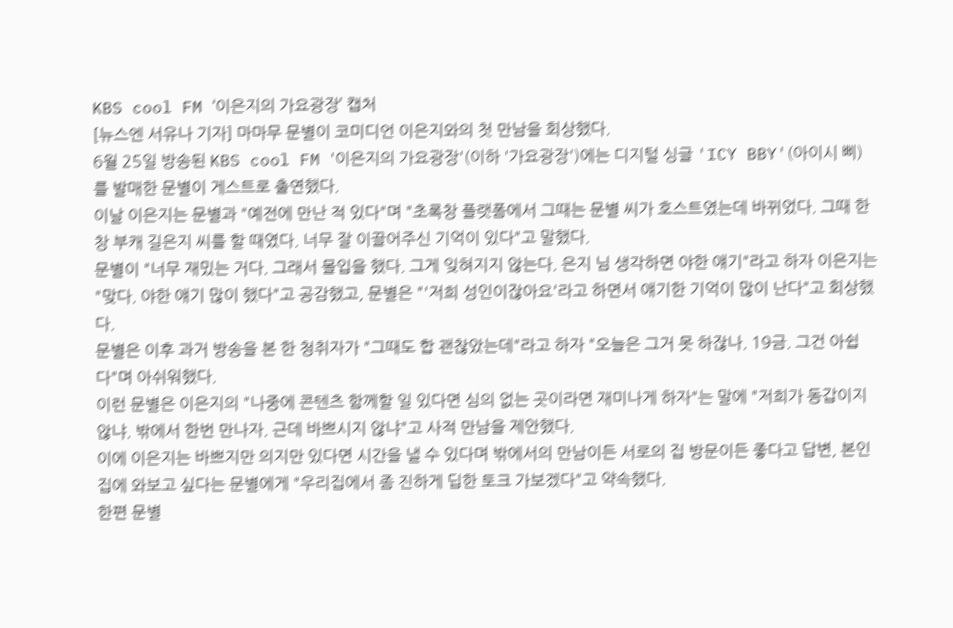KBS cool FM ‘이은지의 가요광장’ 캡처
[뉴스엔 서유나 기자] 마마무 문별이 코미디언 이은지와의 첫 만남을 회상했다.
6월 25일 방송된 KBS cool FM '이은지의 가요광장'(이하 '가요광장')에는 디지털 싱글 'ICY BBY'(아이시 삐)를 발매한 문별이 게스트로 출연했다.
이날 이은지는 문별과 "예전에 만난 적 있다"며 "초록창 플랫폼에서 그때는 문별 씨가 호스트였는데 바뀌었다. 그때 한창 부캐 길은지 씨를 할 때였다. 너무 잘 이끌어주신 기억이 있다"고 말했다.
문별이 "너무 재밌는 거다. 그래서 몰입을 했다. 그게 잊혀지지 않는다. 은지 님 생각하면 야한 얘기"라고 하자 이은지는 "맞다. 야한 얘기 많이 했다"고 공감했고, 문별은 "'저희 성인이잖아요'라고 하면서 얘기한 기억이 많이 난다"고 회상했다.
문별은 이후 과거 방송을 본 한 청취자가 "그때도 합 괜찮았는데"라고 하자 "오늘은 그거 못 하잖나. 19금. 그건 아쉽다"며 아쉬워했다.
이런 문별은 이은지의 "나중에 콘텐츠 함께할 일 있다면 심의 없는 곳이라면 재미나게 하자"는 말에 "저희가 동갑이지 않냐. 밖에서 한번 만나자. 근데 바쁘시지 않냐"고 사적 만남을 제안했다.
이에 이은지는 바쁘지만 의지만 있다면 시간을 낼 수 있다며 밖에서의 만남이든 서로의 집 방문이든 좋다고 답변, 본인 집에 와보고 싶다는 문별에게 "우리집에서 좀 진하게 딥한 토크 가보겠다"고 약속했다.
한편 문별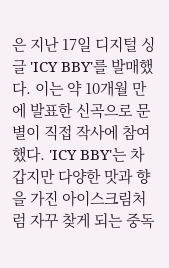은 지난 17일 디지털 싱글 'ICY BBY'를 발매했다. 이는 약 10개월 만에 발표한 신곡으로 문별이 직접 작사에 참여했다. 'ICY BBY'는 차갑지만 다양한 맛과 향을 가진 아이스크림처럼 자꾸 찾게 되는 중독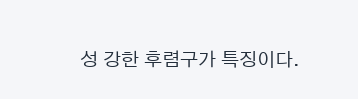성 강한 후렴구가 특징이다.